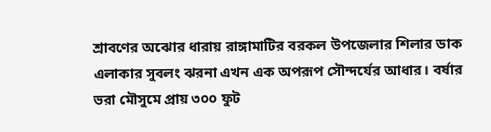শ্রাবণের অঝোর ধারায় রাঙ্গামাটির বরকল উপজেলার শিলার ডাক এলাকার সুবলং ঝরনা এখন এক অপরূপ সৌন্দর্যের আধার। বর্ষার ভরা মৌসুমে প্রায় ৩০০ ফুট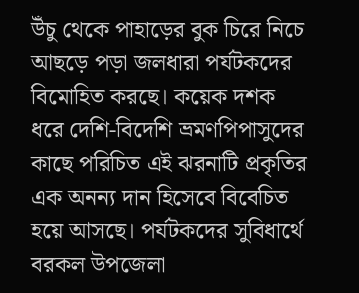উঁচু থেকে পাহাড়ের বুক চিরে নিচে আছড়ে পড়া জলধারা পর্যটকদের বিমোহিত করছে। কয়েক দশক ধরে দেশি-বিদেশি ভ্রমণপিপাসুদের কাছে পরিচিত এই ঝরনাটি প্রকৃতির এক অনন্য দান হিসেবে বিবেচিত হয়ে আসছে। পর্যটকদের সুবিধার্থে বরকল উপজেলা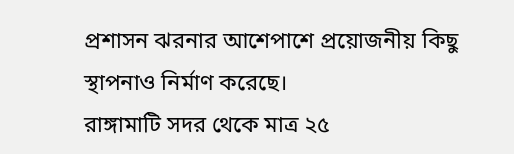প্রশাসন ঝরনার আশেপাশে প্রয়োজনীয় কিছু স্থাপনাও নির্মাণ করেছে।
রাঙ্গামাটি সদর থেকে মাত্র ২৫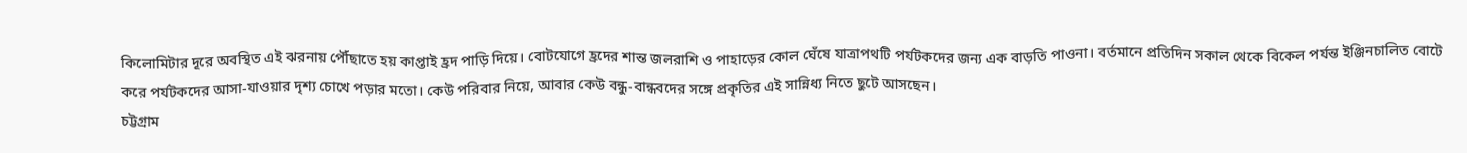কিলোমিটার দূরে অবস্থিত এই ঝরনায় পৌঁছাতে হয় কাপ্তাই হ্রদ পাড়ি দিয়ে। বোটযোগে হ্রদের শান্ত জলরাশি ও পাহাড়ের কোল ঘেঁষে যাত্রাপথটি পর্যটকদের জন্য এক বাড়তি পাওনা। বর্তমানে প্রতিদিন সকাল থেকে বিকেল পর্যন্ত ইঞ্জিনচালিত বোটে করে পর্যটকদের আসা-যাওয়ার দৃশ্য চোখে পড়ার মতো। কেউ পরিবার নিয়ে, আবার কেউ বন্ধু-বান্ধবদের সঙ্গে প্রকৃতির এই সান্নিধ্য নিতে ছুটে আসছেন।
চট্টগ্রাম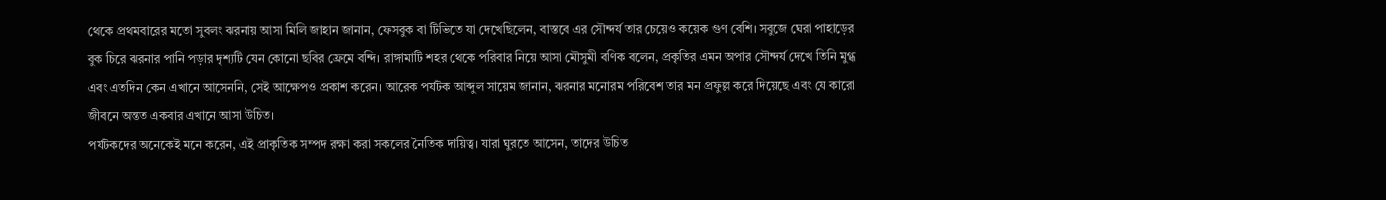থেকে প্রথমবারের মতো সুবলং ঝরনায় আসা মিলি জাহান জানান, ফেসবুক বা টিভিতে যা দেখেছিলেন, বাস্তবে এর সৌন্দর্য তার চেয়েও কয়েক গুণ বেশি। সবুজে ঘেরা পাহাড়ের বুক চিরে ঝরনার পানি পড়ার দৃশ্যটি যেন কোনো ছবির ফ্রেমে বন্দি। রাঙ্গামাটি শহর থেকে পরিবার নিয়ে আসা মৌসুমী বণিক বলেন, প্রকৃতির এমন অপার সৌন্দর্য দেখে তিনি মুগ্ধ এবং এতদিন কেন এখানে আসেননি, সেই আক্ষেপও প্রকাশ করেন। আরেক পর্যটক আব্দুল সায়েম জানান, ঝরনার মনোরম পরিবেশ তার মন প্রফুল্ল করে দিয়েছে এবং যে কারো জীবনে অন্তত একবার এখানে আসা উচিত।
পর্যটকদের অনেকেই মনে করেন, এই প্রাকৃতিক সম্পদ রক্ষা করা সকলের নৈতিক দায়িত্ব। যারা ঘুরতে আসেন, তাদের উচিত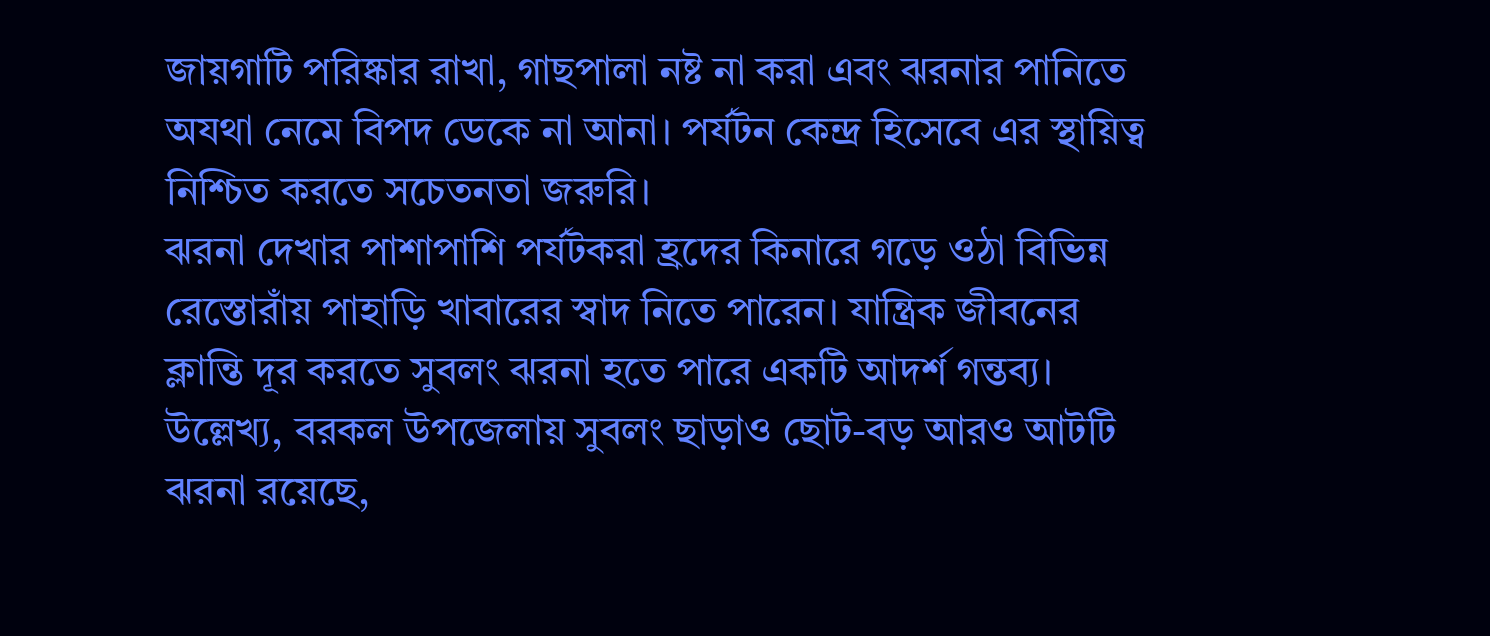জায়গাটি পরিষ্কার রাখা, গাছপালা নষ্ট না করা এবং ঝরনার পানিতে অযথা নেমে বিপদ ডেকে না আনা। পর্যটন কেন্দ্র হিসেবে এর স্থায়িত্ব নিশ্চিত করতে সচেতনতা জরুরি।
ঝরনা দেখার পাশাপাশি পর্যটকরা হ্রদের কিনারে গড়ে ওঠা বিভিন্ন রেস্তোরাঁয় পাহাড়ি খাবারের স্বাদ নিতে পারেন। যান্ত্রিক জীবনের ক্লান্তি দূর করতে সুবলং ঝরনা হতে পারে একটি আদর্শ গন্তব্য। উল্লেখ্য, বরকল উপজেলায় সুবলং ছাড়াও ছোট-বড় আরও আটটি ঝরনা রয়েছে,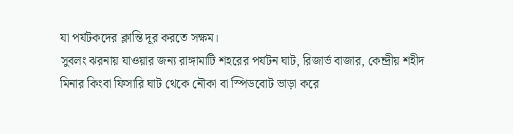যা পর্যটকদের ক্লান্তি দূর করতে সক্ষম।
সুবলং ঝরনায় যাওয়ার জন্য রাঙ্গামাটি শহরের পর্যটন ঘাট, রিজার্ভ বাজার, কেন্দ্রীয় শহীদ মিনার কিংবা ফিসারি ঘাট থেকে নৌকা বা স্পিডবোট ভাড়া করে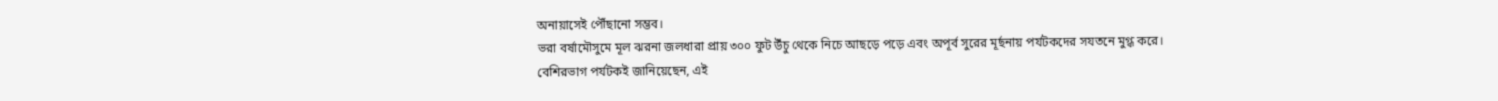অনায়াসেই পৌঁছানো সম্ভব।
ভরা বর্ষামৌসুমে মূল ঝরনা জলধারা প্রায় ৩০০ ফুট উঁচু থেকে নিচে আছড়ে পড়ে এবং অপূর্ব সুরের মূর্ছনায় পর্যটকদের সযতনে মুগ্ধ করে।
বেশিরভাগ পর্যটকই জানিয়েছেন, এই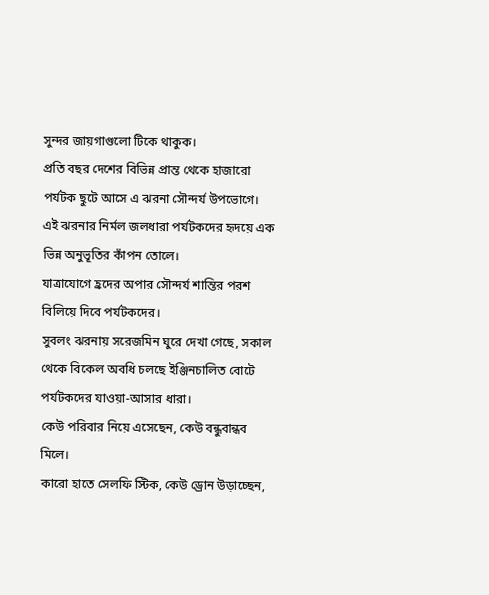সুন্দর জায়গাগুলো টিকে থাকুক।
প্রতি বছর দেশের বিভিন্ন প্রান্ত থেকে হাজারো পর্যটক ছুটে আসে এ ঝরনা সৌন্দর্য উপভোগে।
এই ঝরনার নির্মল জলধারা পর্যটকদের হৃদয়ে এক ভিন্ন অনুভূতির কাঁপন তোলে।
যাত্রাযোগে হ্রদের অপার সৌন্দর্য শান্তির পরশ বিলিয়ে দিবে পর্যটকদের।
সুবলং ঝরনায় সরেজমিন ঘুরে দেখা গেছে, সকাল থেকে বিকেল অবধি চলছে ইঞ্জিনচালিত বোটে পর্যটকদের যাওয়া-আসার ধারা।
কেউ পরিবার নিয়ে এসেছেন, কেউ বন্ধুবান্ধব মিলে।
কারো হাতে সেলফি স্টিক, কেউ ড্রোন উড়াচ্ছেন,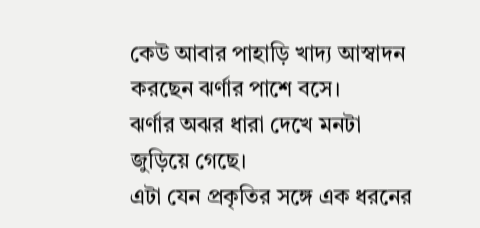কেউ আবার পাহাড়ি খাদ্য আস্বাদন করছেন ঝর্ণার পাশে বসে।
ঝর্ণার অঝর ধারা দেখে মনটা জুড়িয়ে গেছে।
এটা যেন প্রকৃতির সঙ্গে এক ধরনের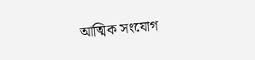আত্মিক সংযোগ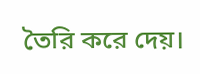তৈরি করে দেয়।